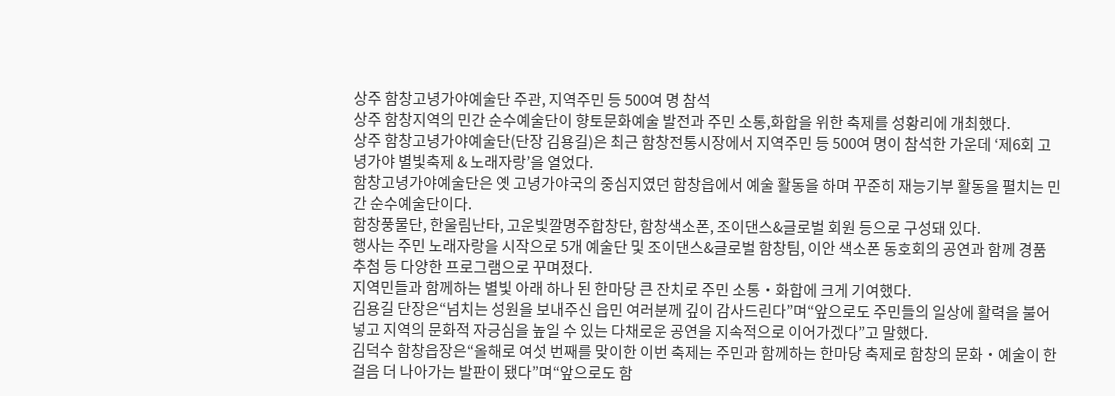상주 함창고녕가야예술단 주관, 지역주민 등 500여 명 참석
상주 함창지역의 민간 순수예술단이 향토문화예술 발전과 주민 소통,화합을 위한 축제를 성황리에 개최했다.
상주 함창고녕가야예술단(단장 김용길)은 최근 함창전통시장에서 지역주민 등 500여 명이 참석한 가운데 ‘제6회 고녕가야 별빛축제 & 노래자랑’을 열었다.
함창고녕가야예술단은 옛 고녕가야국의 중심지였던 함창읍에서 예술 활동을 하며 꾸준히 재능기부 활동을 펼치는 민간 순수예술단이다.
함창풍물단, 한울림난타, 고운빛깔명주합창단, 함창색소폰, 조이댄스&글로벌 회원 등으로 구성돼 있다.
행사는 주민 노래자랑을 시작으로 5개 예술단 및 조이댄스&글로벌 함창팀, 이안 색소폰 동호회의 공연과 함께 경품 추첨 등 다양한 프로그램으로 꾸며졌다.
지역민들과 함께하는 별빛 아래 하나 된 한마당 큰 잔치로 주민 소통‧화합에 크게 기여했다.
김용길 단장은“넘치는 성원을 보내주신 읍민 여러분께 깊이 감사드린다”며“앞으로도 주민들의 일상에 활력을 불어넣고 지역의 문화적 자긍심을 높일 수 있는 다채로운 공연을 지속적으로 이어가겠다”고 말했다.
김덕수 함창읍장은“올해로 여섯 번째를 맞이한 이번 축제는 주민과 함께하는 한마당 축제로 함창의 문화‧예술이 한 걸음 더 나아가는 발판이 됐다”며“앞으로도 함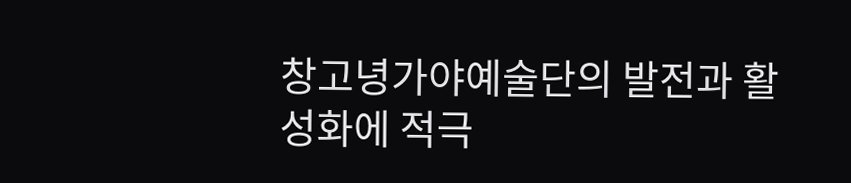창고녕가야예술단의 발전과 활성화에 적극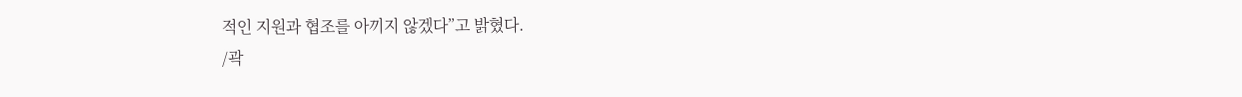적인 지원과 협조를 아끼지 않겠다”고 밝혔다.
/곽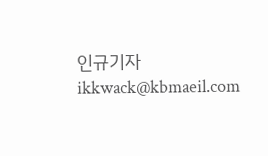인규기자 ikkwack@kbmaeil.com